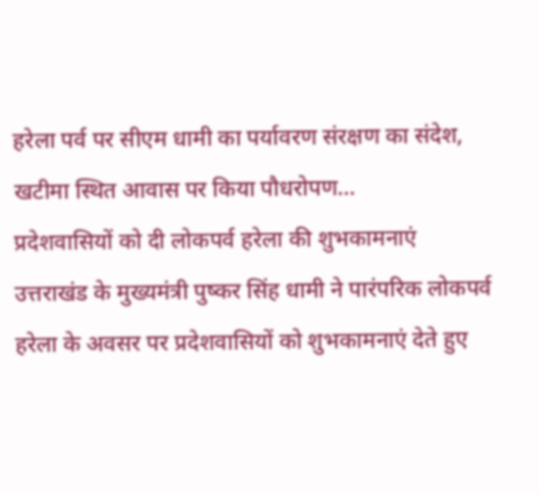हरेला पर्व पर सीएम धामी का पर्यावरण संरक्षण का संदेश, खटीमा स्थित आवास पर किया पौधरोपण…
प्रदेशवासियों को दी लोकपर्व हरेला की शुभकामनाएं
उत्तराखंड के मुख्यमंत्री पुष्कर सिंह धामी ने पारंपरिक लोकपर्व हरेला के अवसर पर प्रदेशवासियों को शुभकामनाएं देते हुए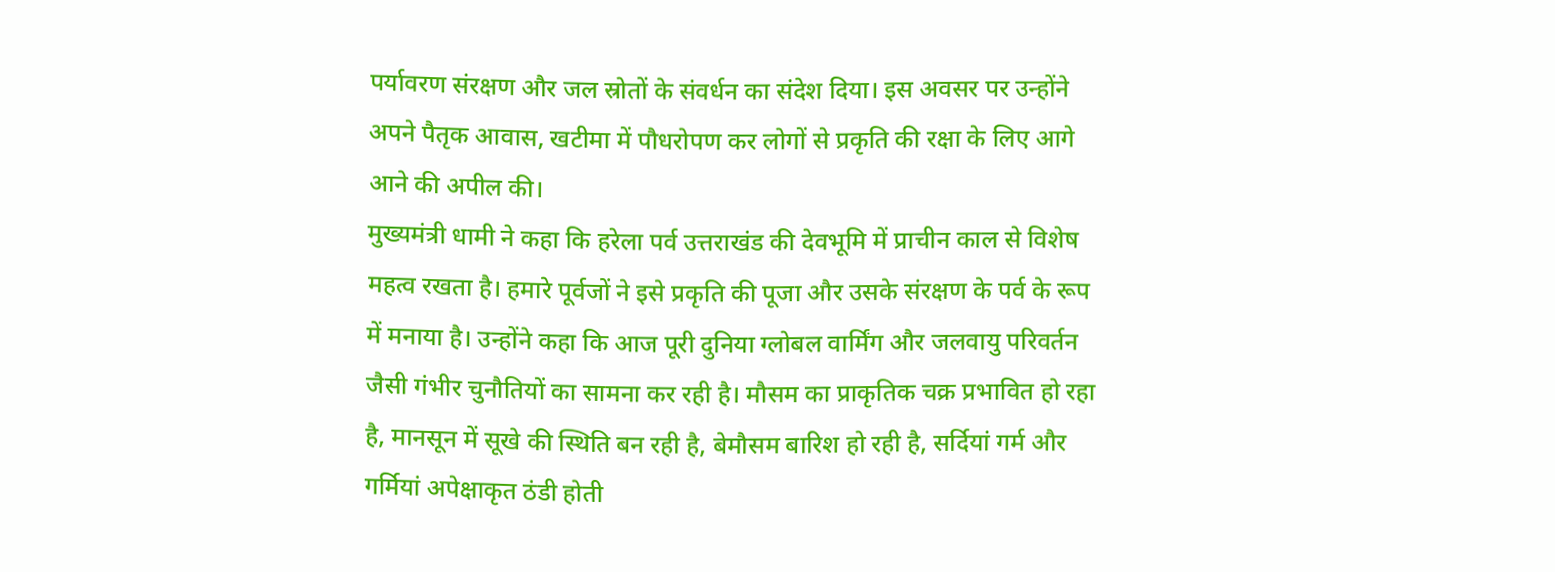पर्यावरण संरक्षण और जल स्रोतों के संवर्धन का संदेश दिया। इस अवसर पर उन्होंने अपने पैतृक आवास, खटीमा में पौधरोपण कर लोगों से प्रकृति की रक्षा के लिए आगे आने की अपील की।
मुख्यमंत्री धामी ने कहा कि हरेला पर्व उत्तराखंड की देवभूमि में प्राचीन काल से विशेष महत्व रखता है। हमारे पूर्वजों ने इसे प्रकृति की पूजा और उसके संरक्षण के पर्व के रूप में मनाया है। उन्होंने कहा कि आज पूरी दुनिया ग्लोबल वार्मिंग और जलवायु परिवर्तन जैसी गंभीर चुनौतियों का सामना कर रही है। मौसम का प्राकृतिक चक्र प्रभावित हो रहा है, मानसून में सूखे की स्थिति बन रही है, बेमौसम बारिश हो रही है, सर्दियां गर्म और गर्मियां अपेक्षाकृत ठंडी होती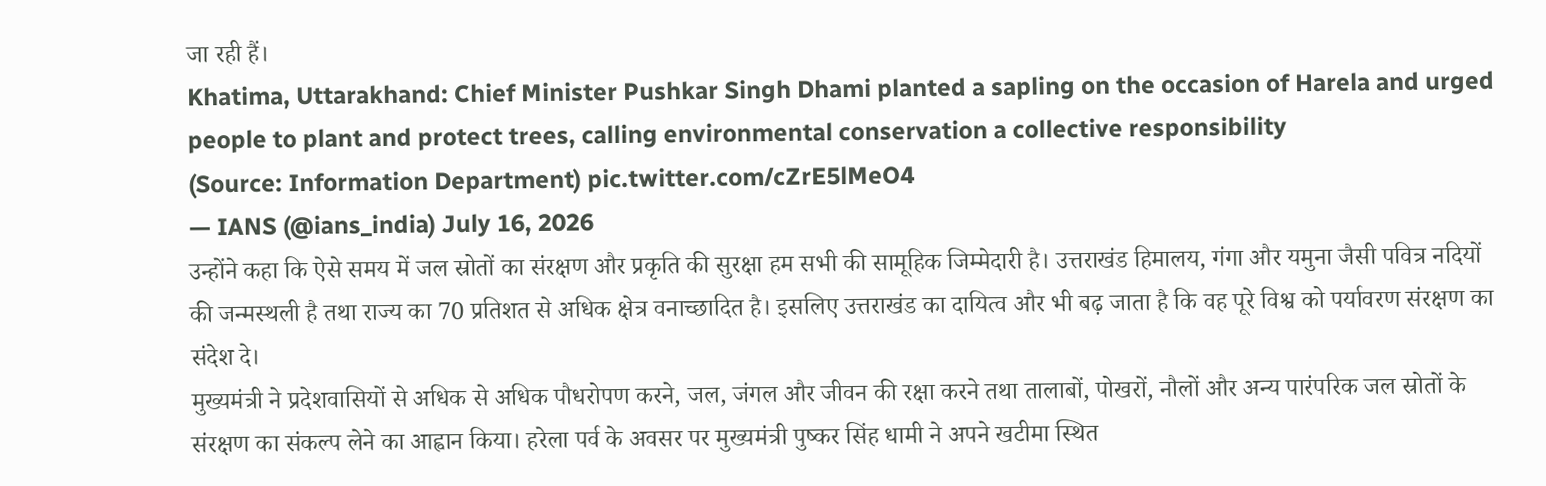जा रही हैं।
Khatima, Uttarakhand: Chief Minister Pushkar Singh Dhami planted a sapling on the occasion of Harela and urged people to plant and protect trees, calling environmental conservation a collective responsibility
(Source: Information Department) pic.twitter.com/cZrE5lMeO4
— IANS (@ians_india) July 16, 2026
उन्होंने कहा कि ऐसे समय में जल स्रोतों का संरक्षण और प्रकृति की सुरक्षा हम सभी की सामूहिक जिम्मेदारी है। उत्तराखंड हिमालय, गंगा और यमुना जैसी पवित्र नदियों की जन्मस्थली है तथा राज्य का 70 प्रतिशत से अधिक क्षेत्र वनाच्छादित है। इसलिए उत्तराखंड का दायित्व और भी बढ़ जाता है कि वह पूरे विश्व को पर्यावरण संरक्षण का संदेश दे।
मुख्यमंत्री ने प्रदेशवासियों से अधिक से अधिक पौधरोपण करने, जल, जंगल और जीवन की रक्षा करने तथा तालाबों, पोखरों, नौलों और अन्य पारंपरिक जल स्रोतों के संरक्षण का संकल्प लेने का आह्वान किया। हरेला पर्व के अवसर पर मुख्यमंत्री पुष्कर सिंह धामी ने अपने खटीमा स्थित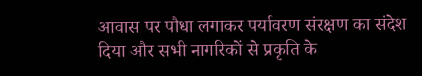आवास पर पौधा लगाकर पर्यावरण संरक्षण का संदेश दिया और सभी नागरिकों से प्रकृति के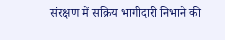संरक्षण में सक्रिय भागीदारी निभाने की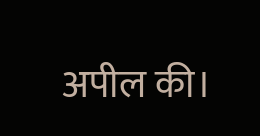अपील की।